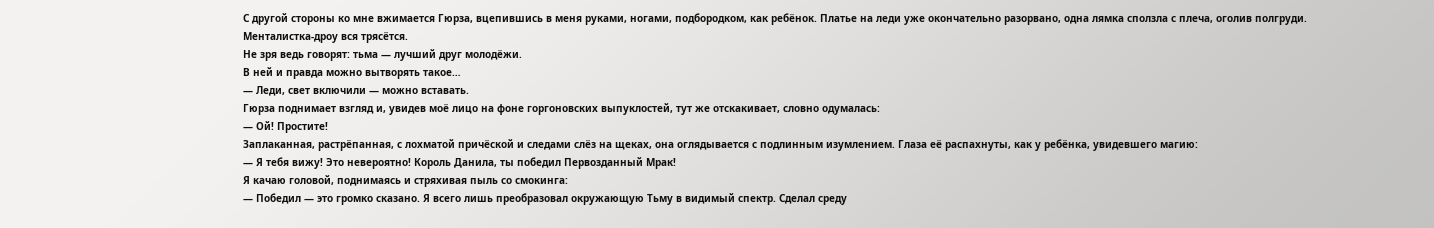С другой стороны ко мне вжимается Гюрза, вцепившись в меня руками, ногами, подбородком, как ребёнок. Платье на леди уже окончательно разорвано, одна лямка сползла с плеча, оголив полгруди. Менталистка-дроу вся трясётся.
Не зря ведь говорят: тьма — лучший друг молодёжи.
В ней и правда можно вытворять такое…
— Леди, свет включили — можно вставать.
Гюрза поднимает взгляд и, увидев моё лицо на фоне горгоновских выпуклостей, тут же отскакивает, словно одумалась:
— Ой! Простите!
Заплаканная, растрёпанная, с лохматой причёской и следами слёз на щеках, она оглядывается с подлинным изумлением. Глаза её распахнуты, как у ребёнка, увидевшего магию:
— Я тебя вижу! Это невероятно! Король Данила, ты победил Первозданный Мрак!
Я качаю головой, поднимаясь и стряхивая пыль со смокинга:
— Победил — это громко сказано. Я всего лишь преобразовал окружающую Тьму в видимый спектр. Сделал среду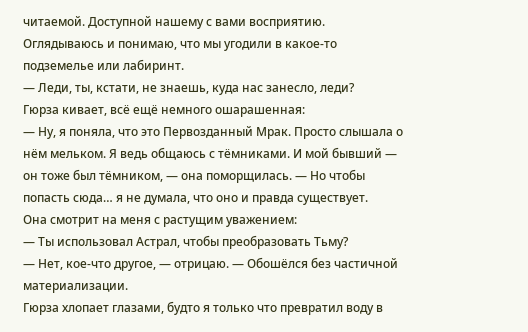читаемой. Доступной нашему с вами восприятию.
Оглядываюсь и понимаю, что мы угодили в какое-то подземелье или лабиринт.
— Леди, ты, кстати, не знаешь, куда нас занесло, леди?
Гюрза кивает, всё ещё немного ошарашенная:
— Ну, я поняла, что это Первозданный Мрак. Просто слышала о нём мельком. Я ведь общаюсь с тёмниками. И мой бывший — он тоже был тёмником, — она поморщилась. — Но чтобы попасть сюда… я не думала, что оно и правда существует.
Она смотрит на меня с растущим уважением:
— Ты использовал Астрал, чтобы преобразовать Тьму?
— Нет, кое-что другое, — отрицаю. — Обошёлся без частичной материализации.
Гюрза хлопает глазами, будто я только что превратил воду в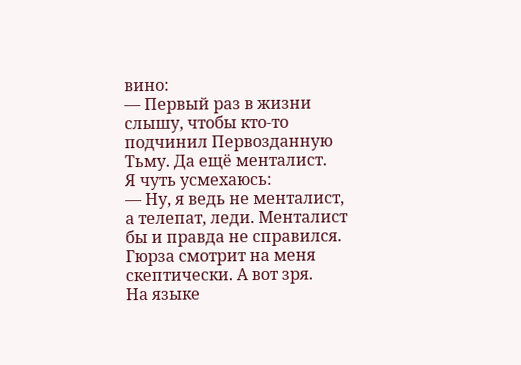вино:
— Первый раз в жизни слышу, чтобы кто-то подчинил Первозданную Тьму. Да ещё менталист.
Я чуть усмехаюсь:
— Ну, я ведь не менталист, а телепат, леди. Менталист бы и правда не справился.
Гюрза смотрит на меня скептически. А вот зря.
На языке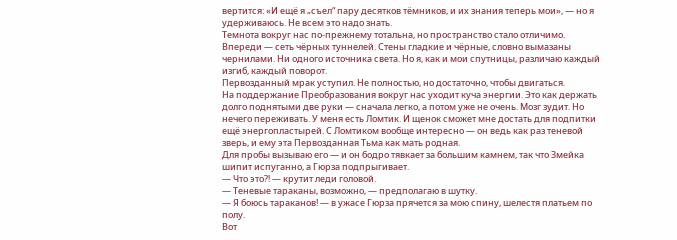вертится: «И ещё я „съел“ пару десятков тёмников, и их знания теперь мои», — но я удерживаюсь. Не всем это надо знать.
Темнота вокруг нас по-прежнему тотальна, но пространство стало отличимо. Впереди — сеть чёрных туннелей. Стены гладкие и чёрные, словно вымазаны чернилами. Ни одного источника света. Но я, как и мои спутницы, различаю каждый изгиб, каждый поворот.
Первозданный мрак уступил. Не полностью, но достаточно, чтобы двигаться.
На поддержание Преобразования вокруг нас уходит куча энергии. Это как держать долго поднятыми две руки — сначала легко, а потом уже не очень. Мозг зудит. Но нечего переживать. У меня есть Ломтик. И щенок сможет мне достать для подпитки ещё энергопластырей. С Ломтиком вообще интересно — он ведь как раз теневой зверь, и ему эта Первозданная Тьма как мать родная.
Для пробы вызываю его — и он бодро тявкает за большим камнем, так что Змейка шипит испуганно, а Гюрза подпрыгивает.
— Что это⁈ — крутит леди головой.
— Теневые тараканы, возможно, — предполагаю в шутку.
— Я боюсь тараканов! — в ужасе Гюрза прячется за мою спину, шелестя платьем по полу.
Вот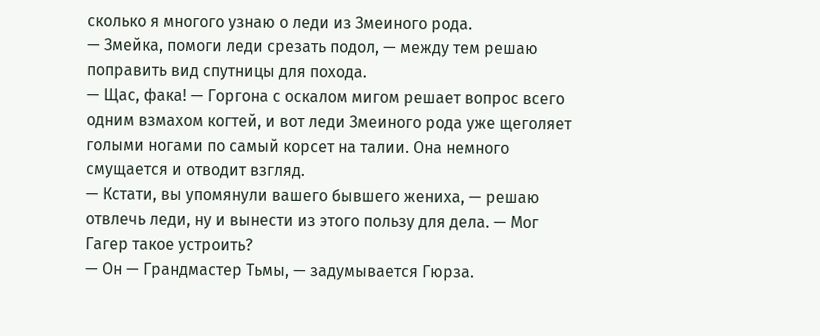сколько я многого узнаю о леди из Змеиного рода.
— Змейка, помоги леди срезать подол, — между тем решаю поправить вид спутницы для похода.
— Щас, фака! — Горгона с оскалом мигом решает вопрос всего одним взмахом когтей, и вот леди Змеиного рода уже щеголяет голыми ногами по самый корсет на талии. Она немного смущается и отводит взгляд.
— Кстати, вы упомянули вашего бывшего жениха, — решаю отвлечь леди, ну и вынести из этого пользу для дела. — Мог Гагер такое устроить?
— Он — Грандмастер Тьмы, — задумывается Гюрза.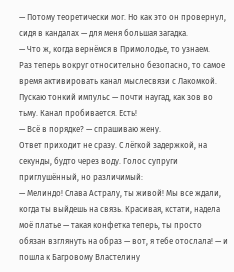— Потому теоретически мог. Но как это он провернул, сидя в кандалах — для меня большая загадка.
— Что ж, когда вернёмся в Примолодье, то узнаем.
Раз теперь вокруг относительно безопасно, то самое время активировать канал мыслесвязи с Лакомкой. Пускаю тонкий импульс — почти наугад, как зов во тьму. Канал пробивается. Есть!
— Всё в порядке? — спрашиваю жену.
Ответ приходит не сразу. С лёгкой задержкой, на секунды, будто через воду. Голос супруги приглушённый, но различимый:
— Мелиндо! Слава Астралу, ты живой! Мы все ждали, когда ты выйдешь на связь. Красивая, кстати, надела моё платье — такая конфетка теперь, ты просто обязан взглянуть на образ — вот, я тебе отослала! — и пошла к Багровому Властелину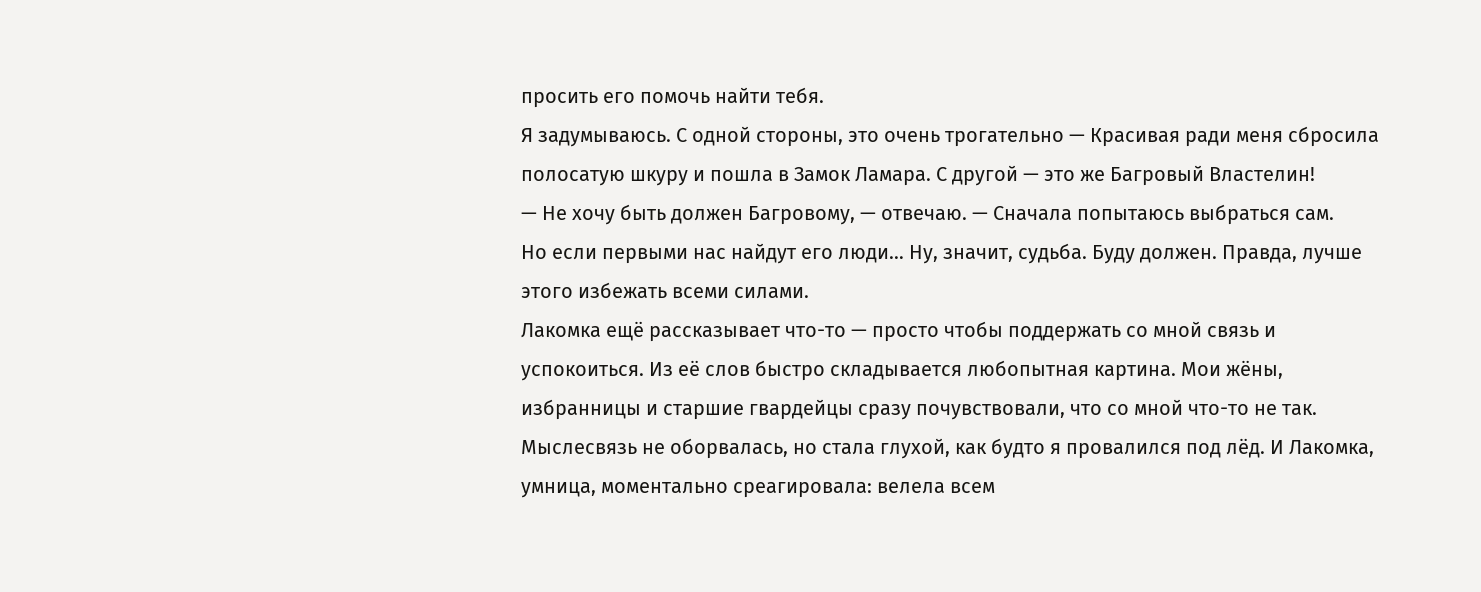просить его помочь найти тебя.
Я задумываюсь. С одной стороны, это очень трогательно — Красивая ради меня сбросила полосатую шкуру и пошла в Замок Ламара. С другой — это же Багровый Властелин!
— Не хочу быть должен Багровому, — отвечаю. — Сначала попытаюсь выбраться сам.
Но если первыми нас найдут его люди… Ну, значит, судьба. Буду должен. Правда, лучше этого избежать всеми силами.
Лакомка ещё рассказывает что-то — просто чтобы поддержать со мной связь и успокоиться. Из её слов быстро складывается любопытная картина. Мои жёны, избранницы и старшие гвардейцы сразу почувствовали, что со мной что-то не так. Мыслесвязь не оборвалась, но стала глухой, как будто я провалился под лёд. И Лакомка, умница, моментально среагировала: велела всем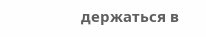держаться в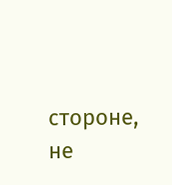стороне, не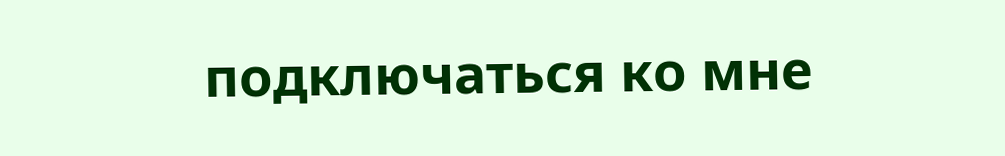подключаться ко мне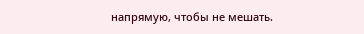напрямую, чтобы не мешать.